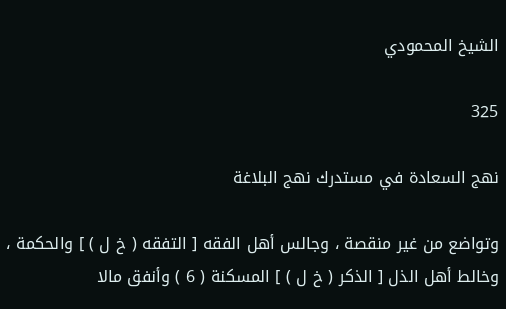الشيخ المحمودي

325

نهج السعادة في مستدرك نهج البلاغة

وتواضع من غير منقصة ، وجالس أهل الفقه [ التفقه ( خ ل ) ] والحكمة ، وخالط أهل الذل [ الذكر ( خ ل ) ] المسكنة ( 6 ) وأنفق مالا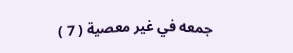جمعه في غير معصية ( 7 )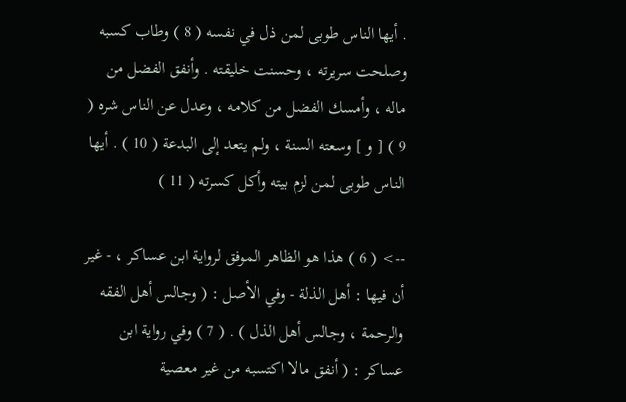. أيها الناس طوبى لمن ذل في نفسه ( 8 ) وطاب كسبه وصلحت سريرته ، وحسنت خليقته . وأنفق الفضل من ماله ، وأمسك الفضل من كلامه ، وعدل عن الناس شره ( 9 ) [ و ] وسعته السنة ، ولم يتعد إلى البدعة ( 10 ) . أيها الناس طوبى لمن لزم بيته وأكل كسرته ( 11 )

--> ( 6 ) هذا هو الظاهر الموفق لرواية ابن عساكر ، - غير أن فيها : أهل الذلة - وفي الأصل : ( وجالس أهل الفقه والرحمة ، وجالس أهل الذل ) . ( 7 ) وفي رواية ابن عساكر : ( أنفق مالا اكتسبه من غير معصية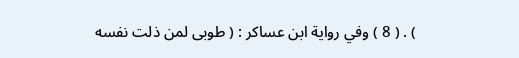) . ( 8 ) وفي رواية ابن عساكر : ( طوبى لمن ذلت نفسه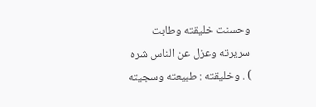وحسنت خليقته وطابت سريرته وعزل عن الناس شره ) . وخليقته : طبيعته وسجيته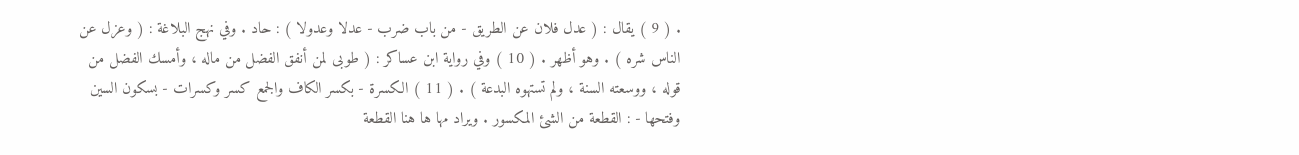. ( 9 ) يقال : ( عدل فلان عن الطريق - من باب ضرب - عدلا وعدولا ) : حاد . وفي نهج البلاغة : ( وعزل عن الناس شره ) . وهو أظهر . ( 10 ) وفي رواية ابن عساكر : ( طوبى لمن أنفق الفضل من ماله ، وأمسك الفضل من قوله ، ووسعته السنة ، ولم تستهوه البدعة ) . ( 11 ) الكسرة - بكسر الكاف والجمع كسر وكسرات - بسكون السين وفتحها - : القطعة من الشئ المكسور . ويراد مها ها هنا القطعة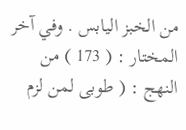من الخبز اليابس . وفي آخر المختار : ( 173 ) من النهج : ( طوبى لمن لزم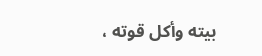بيته وأكل قوته ،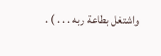واشتغل بطاعة ربه . . . ) .